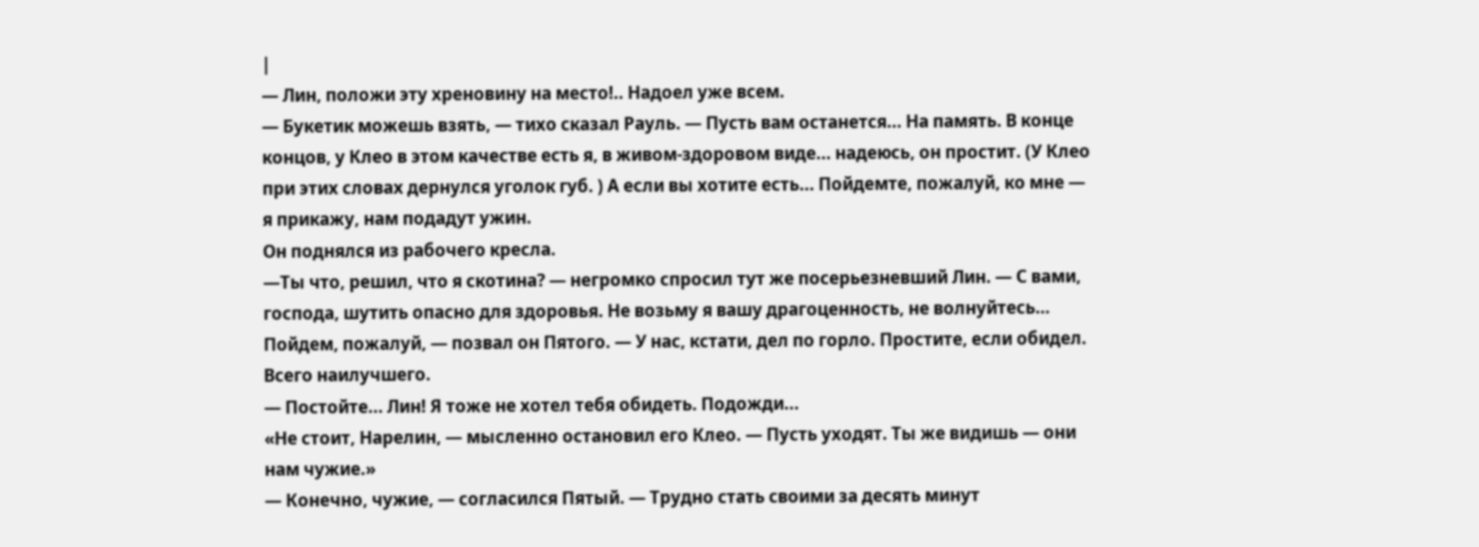|
— Лин, положи эту хреновину на место!.. Надоел уже всем.
— Букетик можешь взять, — тихо сказал Рауль. — Пусть вам останется... На память. В конце концов, у Клео в этом качестве есть я, в живом-здоровом виде... надеюсь, он простит. (У Клео при этих словах дернулся уголок губ. ) А если вы хотите есть... Пойдемте, пожалуй, ко мне — я прикажу, нам подадут ужин.
Он поднялся из рабочего кресла.
—Ты что, решил, что я скотина? — негромко спросил тут же посерьезневший Лин. — С вами, господа, шутить опасно для здоровья. Не возьму я вашу драгоценность, не волнуйтесь… Пойдем, пожалуй, — позвал он Пятого. — У нас, кстати, дел по горло. Простите, если обидел. Всего наилучшего.
— Постойте... Лин! Я тоже не хотел тебя обидеть. Подожди...
«Не стоит, Нарелин, — мысленно остановил его Клео. — Пусть уходят. Ты же видишь — они нам чужие.»
— Конечно, чужие, — согласился Пятый. — Трудно стать своими за десять минут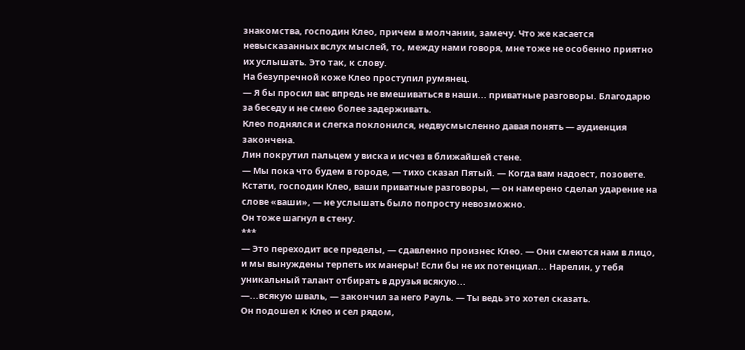знакомства, господин Клео, причем в молчании, замечу. Что же касается невысказанных вслух мыслей, то, между нами говоря, мне тоже не особенно приятно их услышать. Это так, к слову.
На безупречной коже Клео проступил румянец.
— Я бы просил вас впредь не вмешиваться в наши... приватные разговоры. Благодарю за беседу и не смею более задерживать.
Клео поднялся и слегка поклонился, недвусмысленно давая понять — аудиенция закончена.
Лин покрутил пальцем у виска и исчез в ближайшей стене.
— Мы пока что будем в городе, — тихо сказал Пятый. — Когда вам надоест, позовете. Кстати, господин Клео, ваши приватные разговоры, — он намерено сделал ударение на слове «ваши», — не услышать было попросту невозможно.
Он тоже шагнул в стену.
***
— Это переходит все пределы, — сдавленно произнес Клео. — Они смеются нам в лицо, и мы вынуждены терпеть их манеры! Если бы не их потенциал... Нарелин, у тебя уникальный талант отбирать в друзья всякую...
—...всякую шваль, — закончил за него Рауль. — Ты ведь это хотел сказать.
Он подошел к Клео и сел рядом,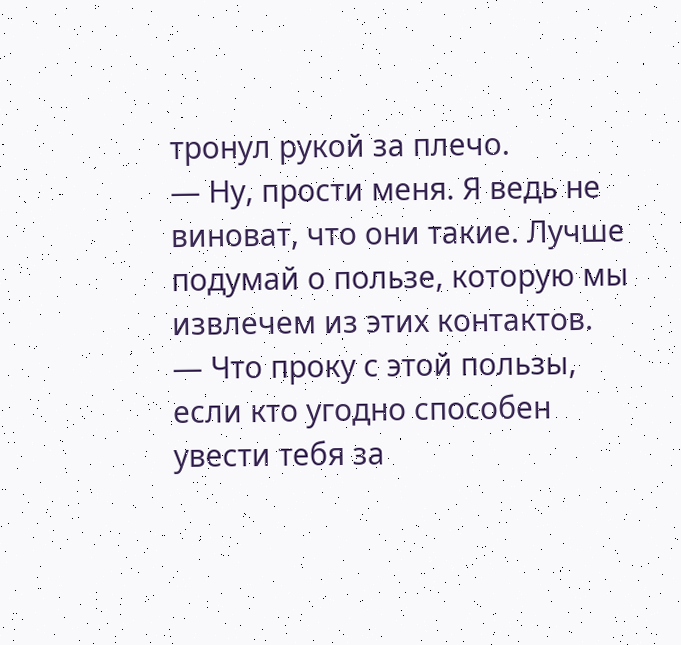тронул рукой за плечо.
— Ну, прости меня. Я ведь не виноват, что они такие. Лучше подумай о пользе, которую мы извлечем из этих контактов.
— Что проку с этой пользы, если кто угодно способен увести тебя за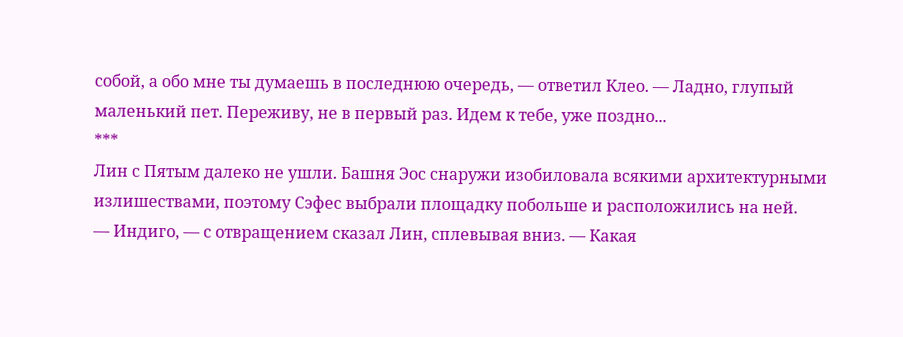собой, а обо мне ты думаешь в последнюю очередь, — ответил Клео. — Ладно, глупый маленький пет. Переживу, не в первый раз. Идем к тебе, уже поздно...
***
Лин с Пятым далеко не ушли. Башня Эос снаружи изобиловала всякими архитектурными излишествами, поэтому Сэфес выбрали площадку побольше и расположились на ней.
— Индиго, — с отвращением сказал Лин, сплевывая вниз. — Какая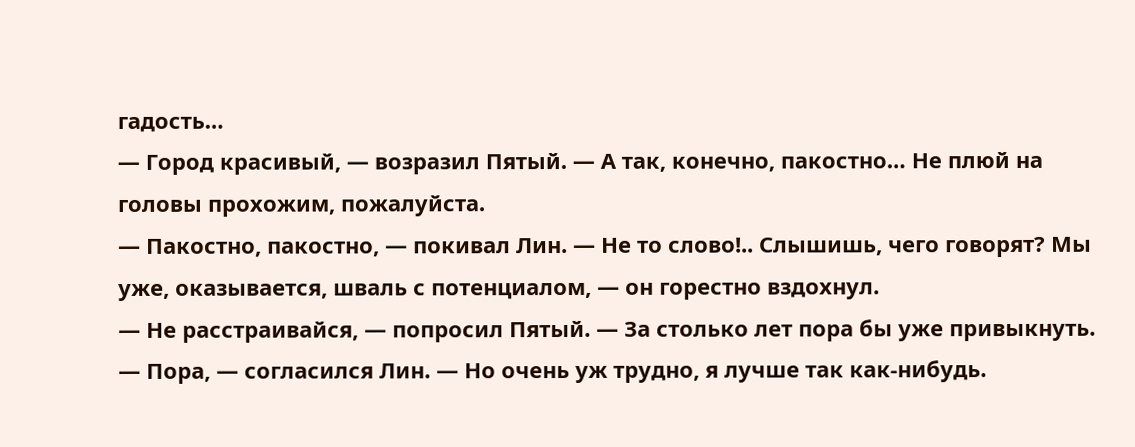гадость…
— Город красивый, — возразил Пятый. — А так, конечно, пакостно… Не плюй на головы прохожим, пожалуйста.
— Пакостно, пакостно, — покивал Лин. — Не то слово!.. Слышишь, чего говорят? Мы уже, оказывается, шваль с потенциалом, — он горестно вздохнул.
— Не расстраивайся, — попросил Пятый. — За столько лет пора бы уже привыкнуть.
— Пора, — согласился Лин. — Но очень уж трудно, я лучше так как-нибудь.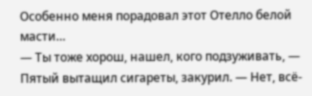Особенно меня порадовал этот Отелло белой масти…
— Ты тоже хорош, нашел, кого подзуживать, — Пятый вытащил сигареты, закурил. — Нет, всё-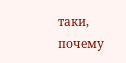таки, почему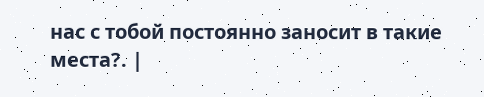нас с тобой постоянно заносит в такие места?. |